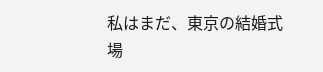私はまだ、東京の結婚式場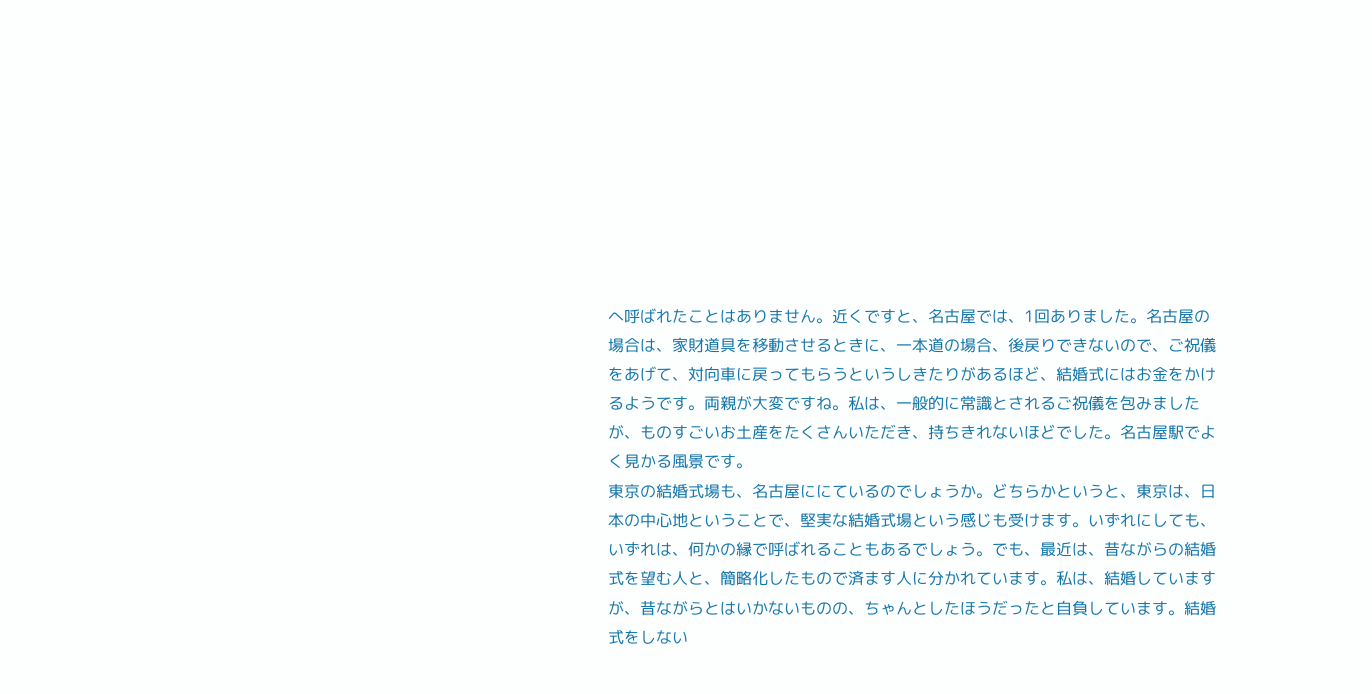へ呼ばれたことはありません。近くですと、名古屋では、1回ありました。名古屋の場合は、家財道具を移動させるときに、一本道の場合、後戻りできないので、ご祝儀をあげて、対向車に戻ってもらうというしきたりがあるほど、結婚式にはお金をかけるようです。両親が大変ですね。私は、一般的に常識とされるご祝儀を包みましたが、ものすごいお土産をたくさんいただき、持ちきれないほどでした。名古屋駅でよく見かる風景です。
東京の結婚式場も、名古屋ににているのでしょうか。どちらかというと、東京は、日本の中心地ということで、堅実な結婚式場という感じも受けます。いずれにしても、いずれは、何かの縁で呼ばれることもあるでしょう。でも、最近は、昔ながらの結婚式を望む人と、簡略化したもので済ます人に分かれています。私は、結婚していますが、昔ながらとはいかないものの、ちゃんとしたほうだったと自負しています。結婚式をしない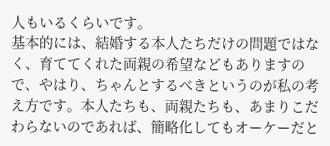人もいるくらいです。
基本的には、結婚する本人たちだけの問題ではなく、育ててくれた両親の希望などもありますので、やはり、ちゃんとするべきというのが私の考え方です。本人たちも、両親たちも、あまりこだわらないのであれば、簡略化してもオーケーだと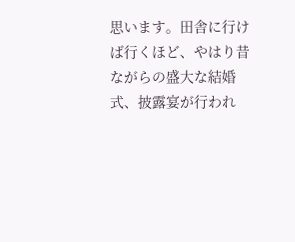思います。田舎に行けば行くほど、やはり昔ながらの盛大な結婚式、披露宴が行われ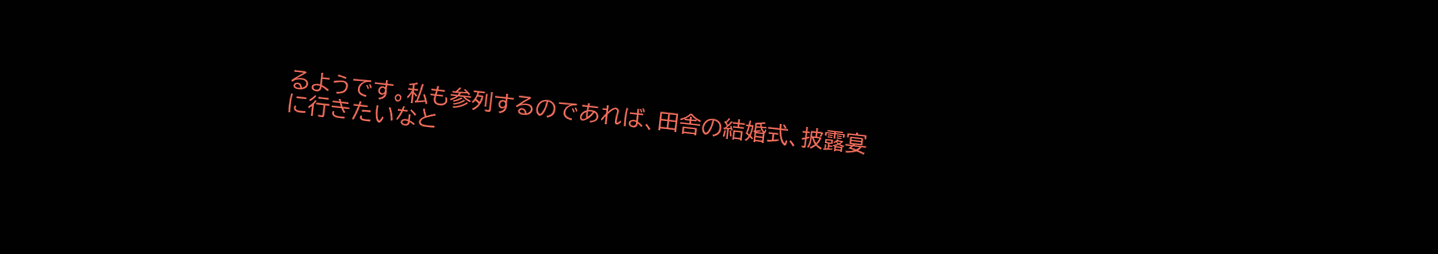るようです。私も参列するのであれば、田舎の結婚式、披露宴に行きたいなと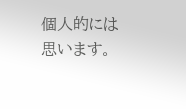個人的には思います。